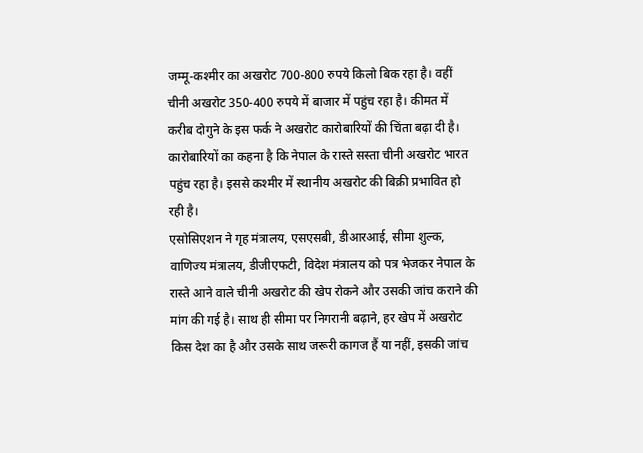जम्मू-कश्मीर का अखरोट 700-800 रुपये किलो बिक रहा है। वहीं चीनी अखरोट 350-400 रुपये में बाजार में पहुंच रहा है। कीमत में करीब दोगुने के इस फर्क ने अखरोट कारोबारियों की चिंता बढ़ा दी है। कारोबारियों का कहना है कि नेपाल के रास्ते सस्ता चीनी अखरोट भारत पहुंच रहा है। इससे कश्मीर में स्थानीय अखरोट की बिक्री प्रभावित हो रही है।
एसोसिएशन ने गृह मंत्रालय, एसएसबी, डीआरआई, सीमा शुल्क, वाणिज्य मंत्रालय, डीजीएफटी, विदेश मंत्रालय को पत्र भेजकर नेपाल के रास्ते आने वाले चीनी अखरोट की खेप रोकने और उसकी जांच कराने की मांग की गई है। साथ ही सीमा पर निगरानी बढ़ाने, हर खेप में अखरोट किस देश का है और उसके साथ जरूरी कागज हैं या नहीं, इसकी जांच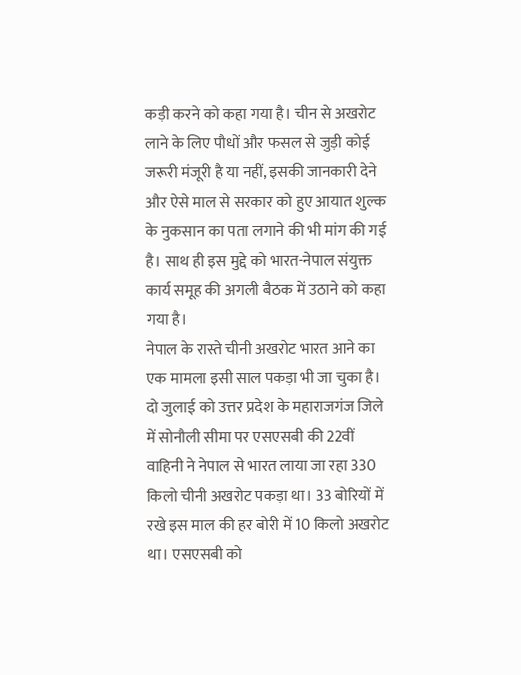कड़ी करने को कहा गया है। चीन से अखरोट लाने के लिए पौधों और फसल से जुड़ी कोई जरूरी मंजूरी है या नहीं, इसकी जानकारी देने और ऐसे माल से सरकार को हुए आयात शुल्क के नुकसान का पता लगाने की भी मांग की गई है। साथ ही इस मुद्दे को भारत-नेपाल संयुक्त कार्य समूह की अगली बैठक में उठाने को कहा गया है।
नेपाल के रास्ते चीनी अखरोट भारत आने का एक मामला इसी साल पकड़ा भी जा चुका है। दो जुलाई को उत्तर प्रदेश के महाराजगंज जिले में सोनौली सीमा पर एसएसबी की 22वीं वाहिनी ने नेपाल से भारत लाया जा रहा 330 किलो चीनी अखरोट पकड़ा था। 33 बोरियों में रखे इस माल की हर बोरी में 10 किलो अखरोट था। एसएसबी को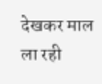देखकर माल ला रही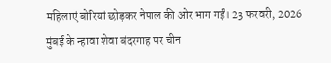महिलाएं बोरियां छोड़कर नेपाल की ओर भाग गईं। 23 फरवरी, 2026 मुंबई के न्हावा शेवा बंदरगाह पर चीन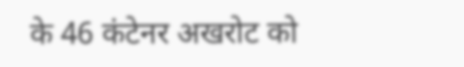के 46 कंटेनर अखरोट को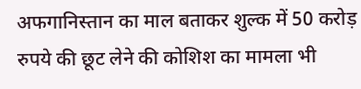अफगानिस्तान का माल बताकर शुल्क में 50 करोड़ रुपये की छूट लेने की कोशिश का मामला भी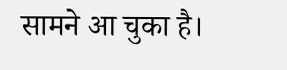सामने आ चुका है।